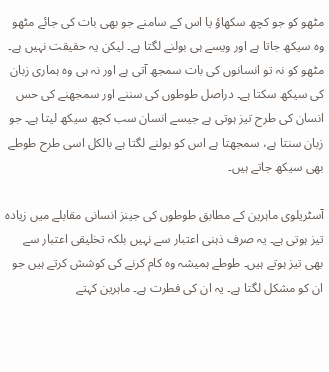مٹھو کو جو کچھ سکھاؤ یا اس کے سامنے جو بھی بات کی جائے مٹھو وہ سیکھ جاتا ہے اور ویسے ہی بولنے لگتا ہے۔ لیکن یہ حقیقت نہیں ہے۔ مٹھو کو نہ تو انسانوں کی بات سمجھ آتی ہے اور نہ ہی وہ ہماری زبان کی سیکھ سکتا ہے۔ دراصل طوطوں کی سننے اور سمجھنے کی حس انسان کی طرح تیز ہوتی ہے جیسے انسان سب کچھ سیکھ لیتا ہے۔ جو زبان سنتا ہے، سمجھتا ہے اس کو بولنے لگتا ہے بالکل اسی طرح طوطے بھی سیکھ جاتے ہیں۔

آسٹریلوی ماہرین کے مطابق طوطوں کی جینز انسانی مقابلے میں زیادہ تیز ہوتی ہے۔ یہ صرف ذہنی اعتبار سے نہیں بلکہ تخلیقی اعتبار سے بھی تیز ہوتے ہیں۔ طوطے ہمیشہ وہ کام کرنے کی کوشش کرتے ہیں جو ان کو مشکل لگتا ہے۔ یہ ان کی فطرت ہے۔ ماہرین کہتے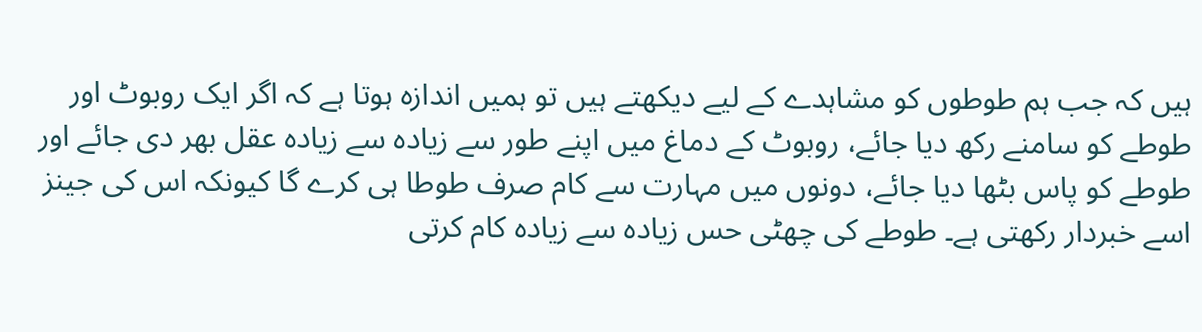ہیں کہ جب ہم طوطوں کو مشاہدے کے لیے دیکھتے ہیں تو ہمیں اندازہ ہوتا ہے کہ اگر ایک روبوٹ اور طوطے کو سامنے رکھ دیا جائے، روبوٹ کے دماغ میں اپنے طور سے زیادہ سے زیادہ عقل بھر دی جائے اور طوطے کو پاس بٹھا دیا جائے، دونوں میں مہارت سے کام صرف طوطا ہی کرے گا کیونکہ اس کی جینز اسے خبردار رکھتی ہے۔ طوطے کی چھٹی حس زیادہ سے زیادہ کام کرتی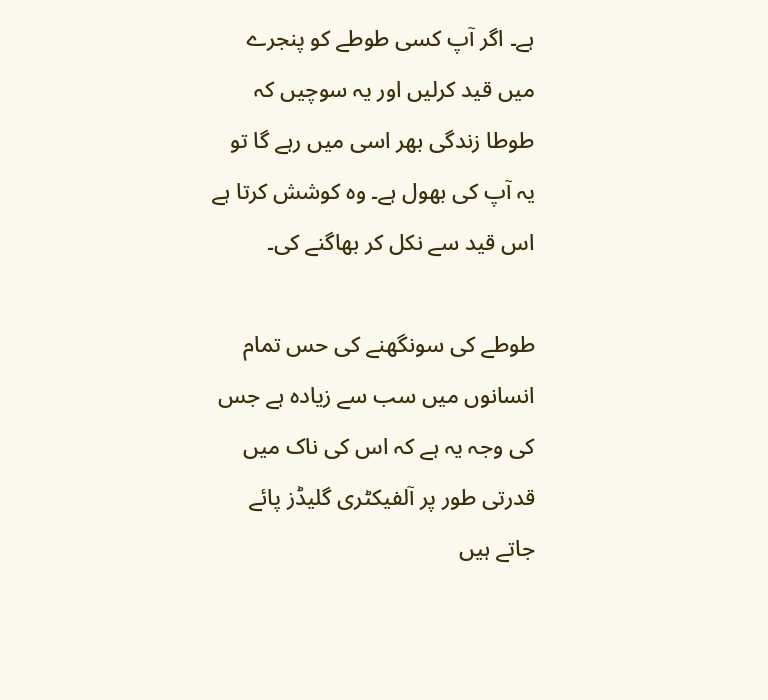ہے۔ اگر آپ کسی طوطے کو پنجرے میں قید کرلیں اور یہ سوچیں کہ طوطا زندگی بھر اسی میں رہے گا تو یہ آپ کی بھول ہے۔ وہ کوشش کرتا ہے اس قید سے نکل کر بھاگنے کی۔

طوطے کی سونگھنے کی حس تمام انسانوں میں سب سے زیادہ ہے جس کی وجہ یہ ہے کہ اس کی ناک میں قدرتی طور پر آلفیکٹری گلیڈز پائے جاتے ہیں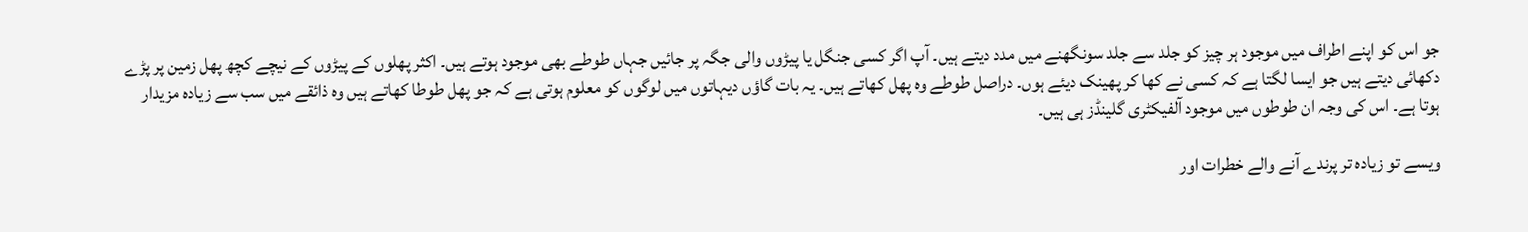جو اس کو اپنے اطراف میں موجود ہر چیز کو جلد سے جلد سونگھنے میں مدد دیتے ہیں۔ آپ اگر کسی جنگل یا پیڑوں والی جگہ پر جائیں جہاں طوطے بھی موجود ہوتے ہیں۔ اکثر پھلوں کے پیڑوں کے نیچے کچھ پھل زمین پر پڑے دکھائی دیتے ہیں جو ایسا لگتا ہے کہ کسی نے کھا کر پھینک دیئے ہوں۔ دراصل طوطے وہ پھل کھاتے ہیں۔ یہ بات گاؤں دیہاتوں میں لوگوں کو معلوم ہوتی ہے کہ جو پھل طوطا کھاتے ہیں وہ ذائقے میں سب سے زیادہ مزیدار ہوتا ہے۔ اس کی وجہ ان طوطوں میں موجود آلفیکٹری گلینڈز ہی ہیں۔

ویسے تو زیادہ تر پرندے آنے والے خطرات اور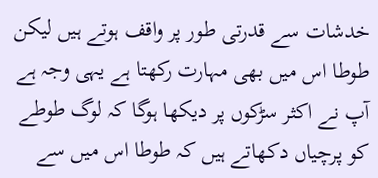خدشات سے قدرتی طور پر واقف ہوتے ہیں لیکن طوطا اس میں بھی مہارت رکھتا ہے یہی وجہ ہے آپ نے اکثر سڑکوں پر دیکھا ہوگا کہ لوگ طوطے کو پرچیاں دکھاتے ہیں کہ طوطا اس میں سے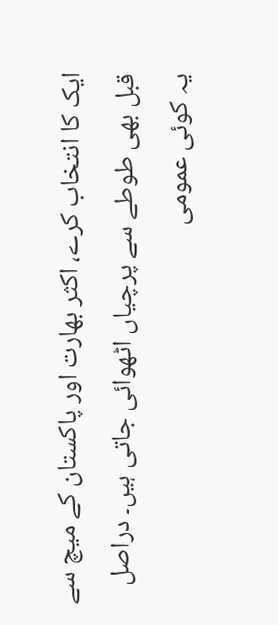ایک کا انتخاب کرے، اکثر بھارت اور پاکستان کے میچ سے قبل بھی طوطے سے پرچیاں اٹھوائی جاتی ہیں۔ دراصل یہ کوئی عمومی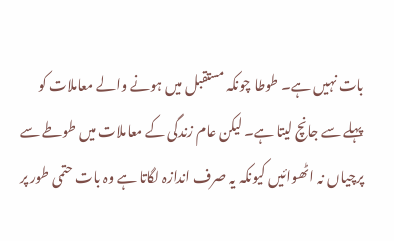بات نہیں ہے۔ طوطا چونکہ مستقبل میں ہونے والے معاملات کو پہلے سے جانچ لیتا ہے۔ لیکن عام زندگی کے معاملات میں طوطے سے پرچیاں نہ اٹھوائیں کیونکہ یہ صرف اندازہ لگاتا ہے وہ بات حتمی طور پر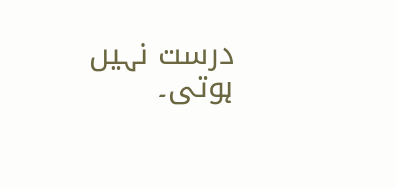درست نہیں ہوتی۔